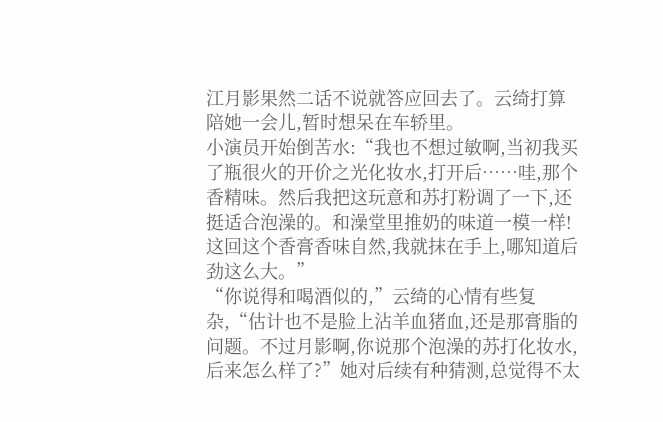江月影果然二话不说就答应回去了。云绮打算陪她一会儿,暂时想呆在车轿里。
小演员开始倒苦水:“我也不想过敏啊,当初我买了瓶很火的开价之光化妆水,打开后……哇,那个香精味。然后我把这玩意和苏打粉调了一下,还挺适合泡澡的。和澡堂里推奶的味道一模一样!这回这个香膏香味自然,我就抹在手上,哪知道后劲这么大。”
“你说得和喝酒似的,”云绮的心情有些复杂,“估计也不是脸上沾羊血猪血,还是那膏脂的问题。不过月影啊,你说那个泡澡的苏打化妆水,后来怎么样了?”她对后续有种猜测,总觉得不太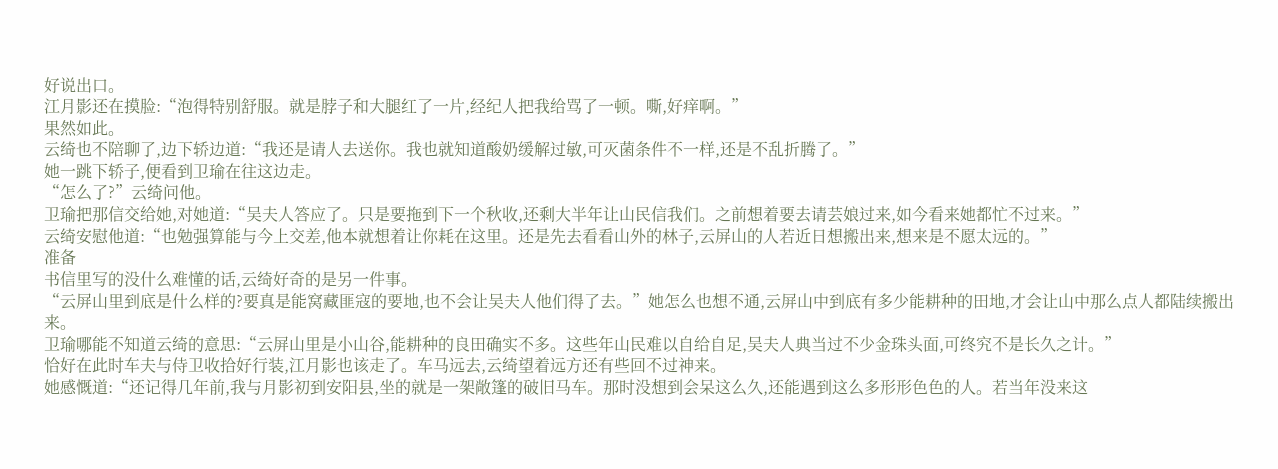好说出口。
江月影还在摸脸:“泡得特别舒服。就是脖子和大腿红了一片,经纪人把我给骂了一顿。嘶,好痒啊。”
果然如此。
云绮也不陪聊了,边下轿边道:“我还是请人去送你。我也就知道酸奶缓解过敏,可灭菌条件不一样,还是不乱折腾了。”
她一跳下轿子,便看到卫瑜在往这边走。
“怎么了?”云绮问他。
卫瑜把那信交给她,对她道:“吴夫人答应了。只是要拖到下一个秋收,还剩大半年让山民信我们。之前想着要去请芸娘过来,如今看来她都忙不过来。”
云绮安慰他道:“也勉强算能与今上交差,他本就想着让你耗在这里。还是先去看看山外的林子,云屏山的人若近日想搬出来,想来是不愿太远的。”
准备
书信里写的没什么难懂的话,云绮好奇的是另一件事。
“云屏山里到底是什么样的?要真是能窝藏匪寇的要地,也不会让吴夫人他们得了去。”她怎么也想不通,云屏山中到底有多少能耕种的田地,才会让山中那么点人都陆续搬出来。
卫瑜哪能不知道云绮的意思:“云屏山里是小山谷,能耕种的良田确实不多。这些年山民难以自给自足,吴夫人典当过不少金珠头面,可终究不是长久之计。”
恰好在此时车夫与侍卫收拾好行装,江月影也该走了。车马远去,云绮望着远方还有些回不过神来。
她感慨道:“还记得几年前,我与月影初到安阳县,坐的就是一架敞篷的破旧马车。那时没想到会呆这么久,还能遇到这么多形形色色的人。若当年没来这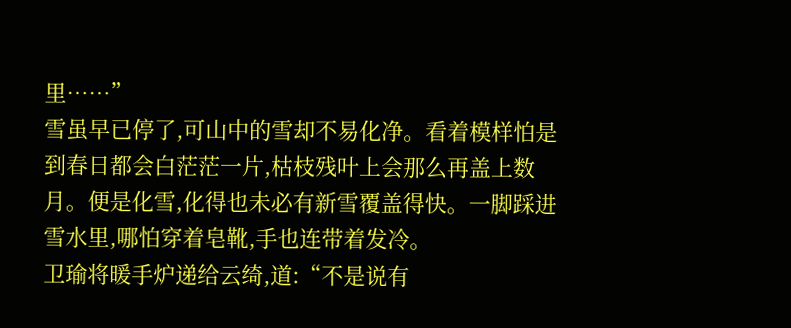里……”
雪虽早已停了,可山中的雪却不易化净。看着模样怕是到春日都会白茫茫一片,枯枝残叶上会那么再盖上数月。便是化雪,化得也未必有新雪覆盖得快。一脚踩进雪水里,哪怕穿着皂靴,手也连带着发冷。
卫瑜将暖手炉递给云绮,道:“不是说有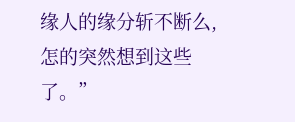缘人的缘分斩不断么,怎的突然想到这些了。”